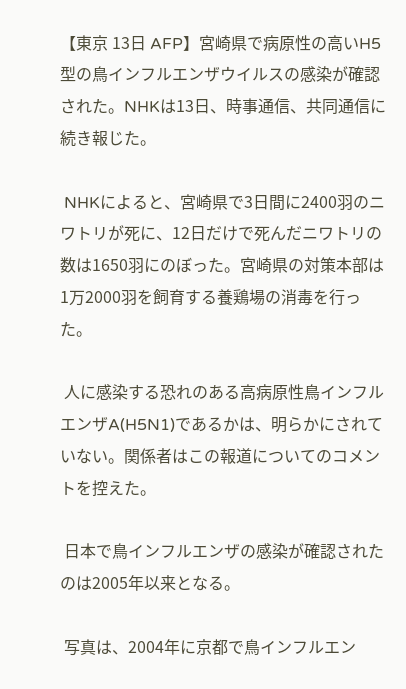【東京 13日 AFP】宮崎県で病原性の高いH5型の鳥インフルエンザウイルスの感染が確認された。NHKは13日、時事通信、共同通信に続き報じた。

 NHKによると、宮崎県で3日間に2400羽のニワトリが死に、12日だけで死んだニワトリの数は1650羽にのぼった。宮崎県の対策本部は1万2000羽を飼育する養鶏場の消毒を行った。

 人に感染する恐れのある高病原性鳥インフルエンザA(H5N1)であるかは、明らかにされていない。関係者はこの報道についてのコメントを控えた。

 日本で鳥インフルエンザの感染が確認されたのは2005年以来となる。

 写真は、2004年に京都で鳥インフルエン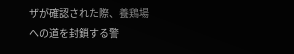ザが確認された際、養鶏場への道を封鎖する警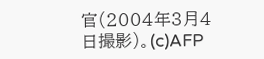官(2004年3月4日撮影)。(c)AFP